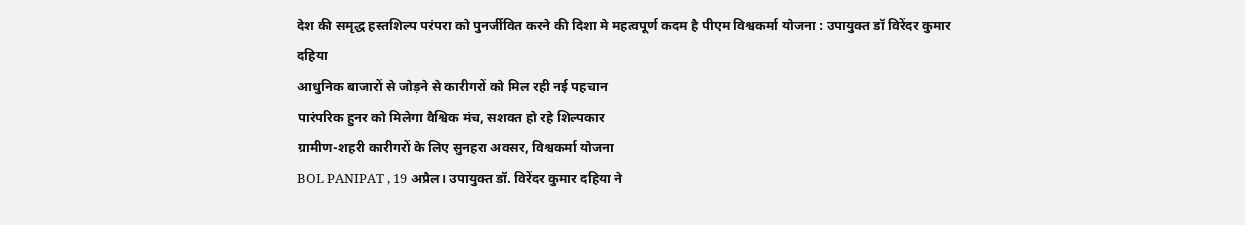देश की समृद्ध हस्तशिल्प परंपरा को पुनर्जीवित करने की दिशा मे महत्वपूर्ण कदम है पीएम विश्वकर्मा योजना : उपायुक्त डॉ विरेंदर कुमार दहिया
आधुनिक बाजारों से जोड़ने से कारीगरों को मिल रही नई पहचान
पारंपरिक हुनर को मिलेगा वैश्विक मंच, सशक्त हो रहे शिल्पकार
ग्रामीण-शहरी कारीगरों के लिए सुनहरा अवसर, विश्वकर्मा योजना
BOL PANIPAT , 19 अप्रैल। उपायुक्त डॉ. विरेंदर कुमार दहिया ने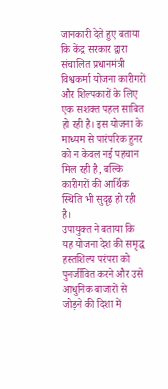जानकारी देते हुए बताया कि केंद्र सरकार द्वारा संचालित प्रधानमंत्री विश्वकर्मा योजना कारीगरों और शिल्पकारों के लिए एक सशक्त पहल साबित हो रही है। इस योजना के माध्यम से पारंपरिक हुनर को न केवल नई पहचान मिल रही है, बल्कि कारीगरों की आर्थिक स्थिति भी सुदृढ़ हो रही है।
उपायुक्त ने बताया कि यह योजना देश की समृद्ध हस्तशिल्प परंपरा को पुनर्जीवित करने और उसे आधुनिक बाजारों से जोड़ने की दिशा में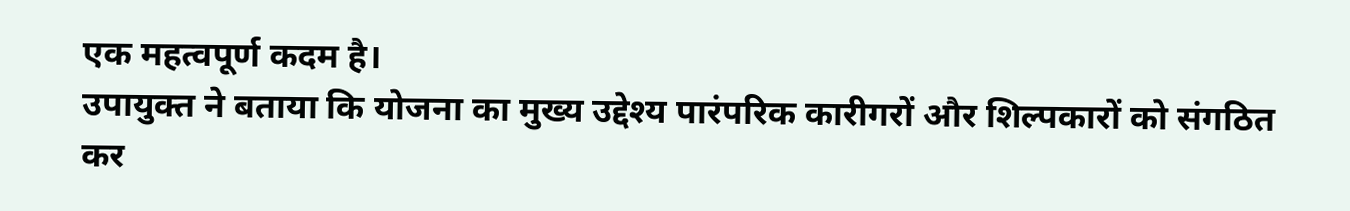एक महत्वपूर्ण कदम है।
उपायुक्त ने बताया कि योजना का मुख्य उद्देश्य पारंपरिक कारीगरों और शिल्पकारों को संगठित कर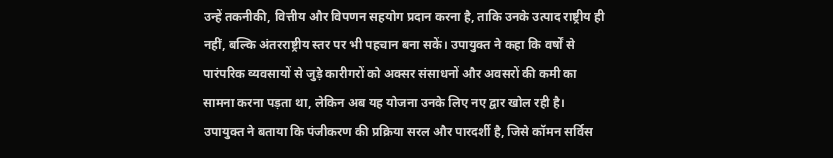उन्हें तकनीकी, वित्तीय और विपणन सहयोग प्रदान करना है, ताकि उनके उत्पाद राष्ट्रीय ही नहीं, बल्कि अंतरराष्ट्रीय स्तर पर भी पहचान बना सकें। उपायुक्त ने कहा कि वर्षों से पारंपरिक व्यवसायों से जुड़े कारीगरों को अक्सर संसाधनों और अवसरों की कमी का सामना करना पड़ता था, लेकिन अब यह योजना उनके लिए नए द्वार खोल रही है।
उपायुक्त ने बताया कि पंजीकरण की प्रक्रिया सरल और पारदर्शी है, जिसे कॉमन सर्विस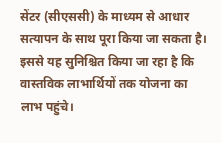सेंटर (सीएससी) के माध्यम से आधार सत्यापन के साथ पूरा किया जा सकता है। इससे यह सुनिश्चित किया जा रहा है कि वास्तविक लाभार्थियों तक योजना का लाभ पहुंचे।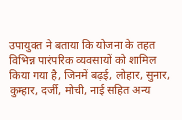उपायुक्त ने बताया कि योजना के तहत विभिन्न पारंपरिक व्यवसायों को शामिल किया गया है, जिनमें बढ़ई, लोहार, सुनार, कुम्हार, दर्जी, मोची, नाई सहित अन्य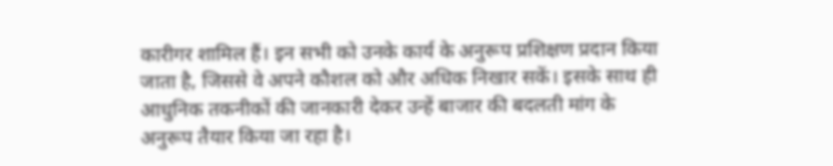कारीगर शामिल हैं। इन सभी को उनके कार्य के अनुरूप प्रशिक्षण प्रदान किया जाता है, जिससे वे अपने कौशल को और अधिक निखार सकें। इसके साथ ही आधुनिक तकनीकों की जानकारी देकर उन्हें बाजार की बदलती मांग के अनुरूप तैयार किया जा रहा है।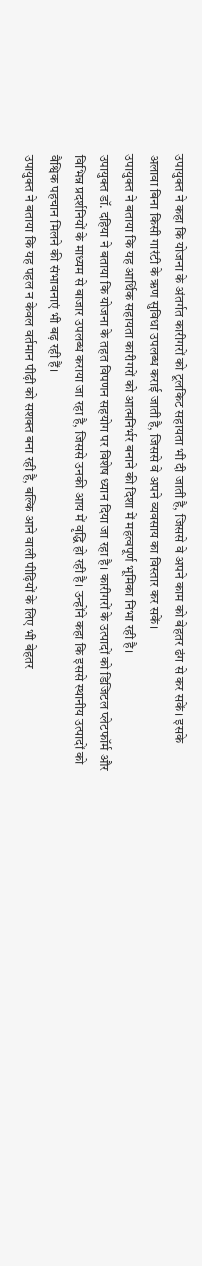उपायुक्त ने कहा कि योजना के अंतर्गत कारीगरों को टूलकिट सहायता भी दी जाती है, जिससे वे अपने काम को बेहतर ढंग से कर सकें। इसके अलावा बिना किसी गारंटी के ऋण सुविधा उपलब्ध कराई जाती है, जिससे वे अपने व्यवसाय का विस्तार कर सकें।
उपायुक्त ने बताया कि यह आर्थिक सहायता कारीगरों को आत्मनिर्भर बनाने की दिशा में महत्वपूर्ण भूमिका निभा रही है।
उपायुक्त डॉ. दहिया ने बताया कि योजना के तहत विपणन सहयोग पर विशेष ध्यान दिया जा रहा है। कारीगरों के उत्पादों को डिजिटल प्लेटफॉर्म और विभिन्न प्रदर्शनियों के माध्यम से बाजार उपलब्ध कराया जा रहा है, जिससे उनकी आय में वृद्धि हो रही है। उन्होंने कहा कि इससे स्थानीय उत्पादों को वैश्विक पहचान मिलने की संभावनाएं भी बढ़ रही हैं।
उपायुक्त ने बताया कि यह पहल न केवल वर्तमान पीढ़ी को सशक्त बना रही है, बल्कि आने वाली पीढ़ियों के लिए भी बेहतर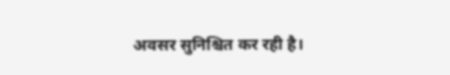अवसर सुनिश्चित कर रही है।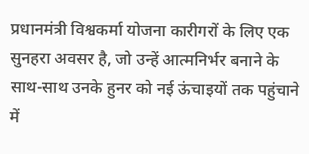प्रधानमंत्री विश्वकर्मा योजना कारीगरों के लिए एक सुनहरा अवसर है, जो उन्हें आत्मनिर्भर बनाने के साथ-साथ उनके हुनर को नई ऊंचाइयों तक पहुंचाने में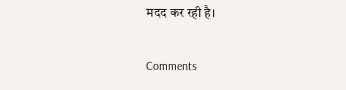मदद कर रही है।

Comments